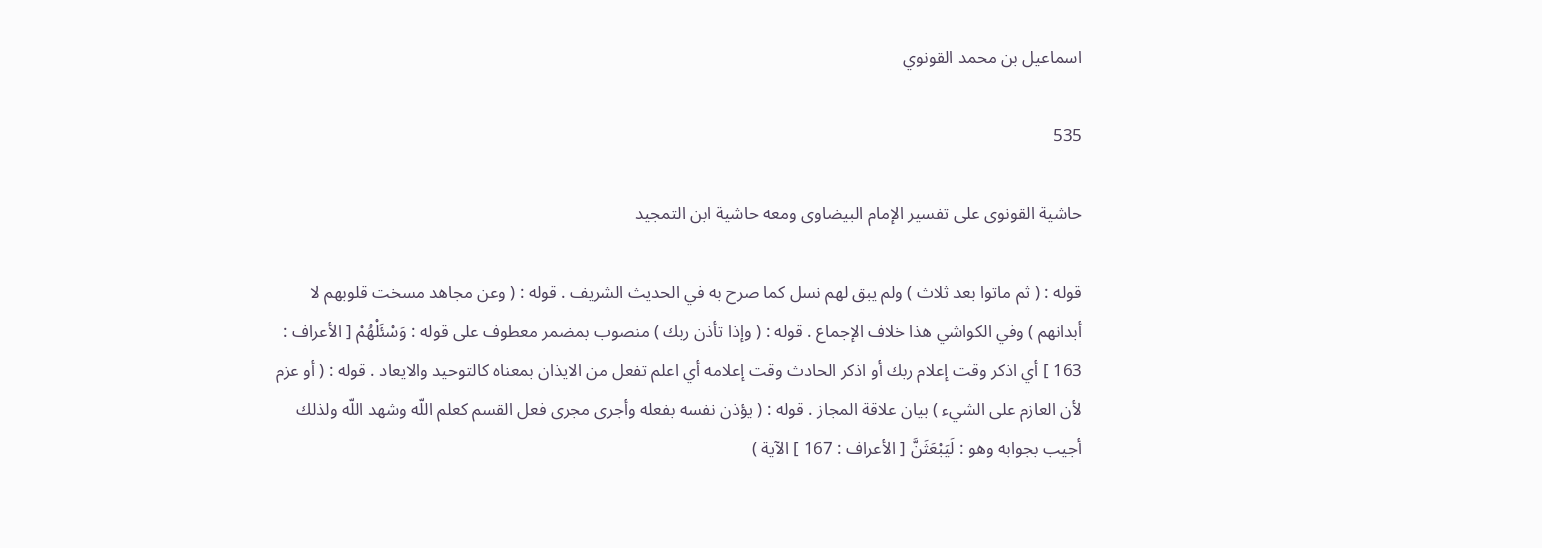اسماعيل بن محمد القونوي

535

حاشية القونوى على تفسير الإمام البيضاوى ومعه حاشية ابن التمجيد

قوله : ( ثم ماتوا بعد ثلاث ) ولم يبق لهم نسل كما صرح به في الحديث الشريف . قوله : ( وعن مجاهد مسخت قلوبهم لا أبدانهم ) وفي الكواشي هذا خلاف الإجماع . قوله : ( وإذا تأذن ربك ) منصوب بمضمر معطوف على قوله : وَسْئَلْهُمْ [ الأعراف : 163 ] أي اذكر وقت إعلام ربك أو اذكر الحادث وقت إعلامه أي اعلم تفعل من الايذان بمعناه كالتوحيد والايعاد . قوله : ( أو عزم لأن العازم على الشيء ) بيان علاقة المجاز . قوله : ( يؤذن نفسه بفعله وأجرى مجرى فعل القسم كعلم اللّه وشهد اللّه ولذلك أجيب بجوابه وهو : لَيَبْعَثَنَّ [ الأعراف : 167 ] الآية )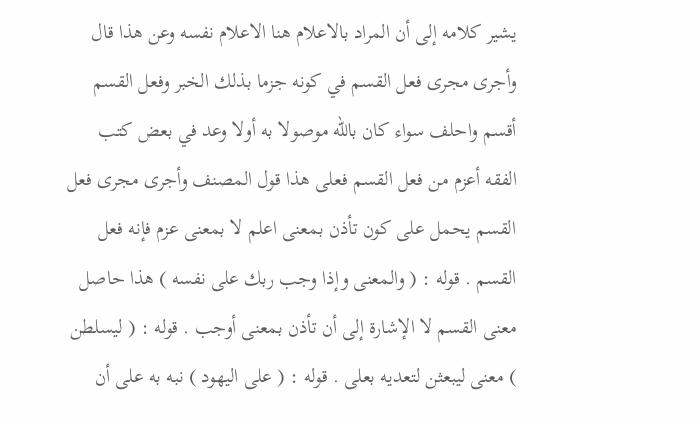يشير كلامه إلى أن المراد بالاعلام هنا الاعلام نفسه وعن هذا قال وأجرى مجرى فعل القسم في كونه جزما بذلك الخبر وفعل القسم أقسم واحلف سواء كان باللّه موصولا به أولا وعد في بعض كتب الفقه أعزم من فعل القسم فعلى هذا قول المصنف وأجرى مجرى فعل القسم يحمل على كون تأذن بمعنى اعلم لا بمعنى عزم فإنه فعل القسم . قوله : ( والمعنى وإذا وجب ربك على نفسه ) هذا حاصل معنى القسم لا الإشارة إلى أن تأذن بمعنى أوجب . قوله : ( ليسلطن ) معنى ليبعثن لتعديه بعلى . قوله : ( على اليهود ) نبه به على أن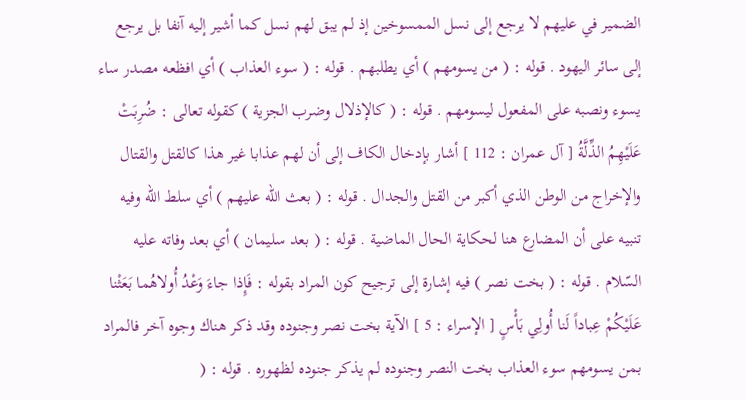الضمير في عليهم لا يرجع إلى نسل الممسوخين إذ لم يبق لهم نسل كما أشير إليه آنفا بل يرجع إلى سائر اليهود . قوله : ( من يسومهم ) أي يطلبهم . قوله : ( سوء العذاب ) أي افظعه مصدر ساء يسوء ونصبه على المفعول ليسومهم . قوله : ( كالإذلال وضرب الجزية ) كقوله تعالى : ضُرِبَتْ عَلَيْهِمُ الذِّلَّةُ [ آل عمران : 112 ] أشار بإدخال الكاف إلى أن لهم عذابا غير هذا كالقتل والقتال والإخراج من الوطن الذي أكبر من القتل والجدال . قوله : ( بعث اللّه عليهم ) أي سلط اللّه وفيه تنبيه على أن المضارع هنا لحكاية الحال الماضية . قوله : ( بعد سليمان ) أي بعد وفاته عليه السّلام . قوله : ( بخت نصر ) فيه إشارة إلى ترجيح كون المراد بقوله : فَإِذا جاءَ وَعْدُ أُولاهُما بَعَثْنا عَلَيْكُمْ عِباداً لَنا أُولِي بَأْسٍ [ الإسراء : 5 ] الآية بخت نصر وجنوده وقد ذكر هناك وجوه آخر فالمراد بمن يسومهم سوء العذاب بخت النصر وجنوده لم يذكر جنوده لظهوره . قوله : (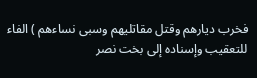فخرب ديارهم وقتل مقاتليهم وسبى نساءهم ) الفاء للتعقيب وإسناده إلى بخت نصر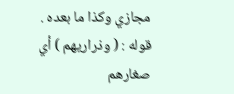مجازي وكذا ما بعده . قوله : ( وذراريهم ) أي صغارهم